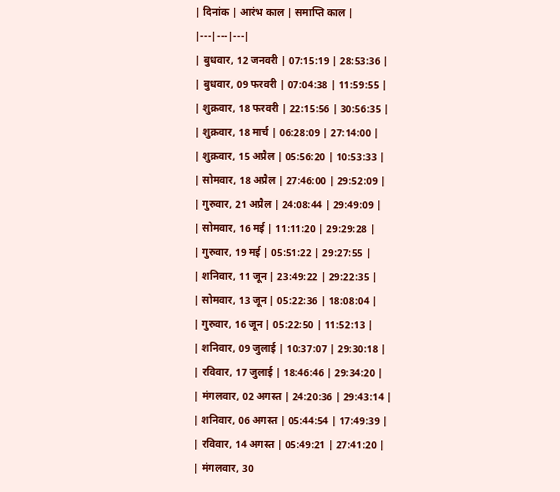| दिनांक | आरंभ काल | समाप्ति काल |
|---|---|---|
| बुधवार, 12 जनवरी | 07:15:19 | 28:53:36 |
| बुधवार, 09 फरवरी | 07:04:38 | 11:59:55 |
| शुक्रवार, 18 फरवरी | 22:15:56 | 30:56:35 |
| शुक्रवार, 18 मार्च | 06:28:09 | 27:14:00 |
| शुक्रवार, 15 अप्रैल | 05:56:20 | 10:53:33 |
| सोमवार, 18 अप्रैल | 27:46:00 | 29:52:09 |
| गुरुवार, 21 अप्रैल | 24:08:44 | 29:49:09 |
| सोमवार, 16 मई | 11:11:20 | 29:29:28 |
| गुरुवार, 19 मई | 05:51:22 | 29:27:55 |
| शनिवार, 11 जून | 23:49:22 | 29:22:35 |
| सोमवार, 13 जून | 05:22:36 | 18:08:04 |
| गुरुवार, 16 जून | 05:22:50 | 11:52:13 |
| शनिवार, 09 जुलाई | 10:37:07 | 29:30:18 |
| रविवार, 17 जुलाई | 18:46:46 | 29:34:20 |
| मंगलवार, 02 अगस्त | 24:20:36 | 29:43:14 |
| शनिवार, 06 अगस्त | 05:44:54 | 17:49:39 |
| रविवार, 14 अगस्त | 05:49:21 | 27:41:20 |
| मंगलवार, 30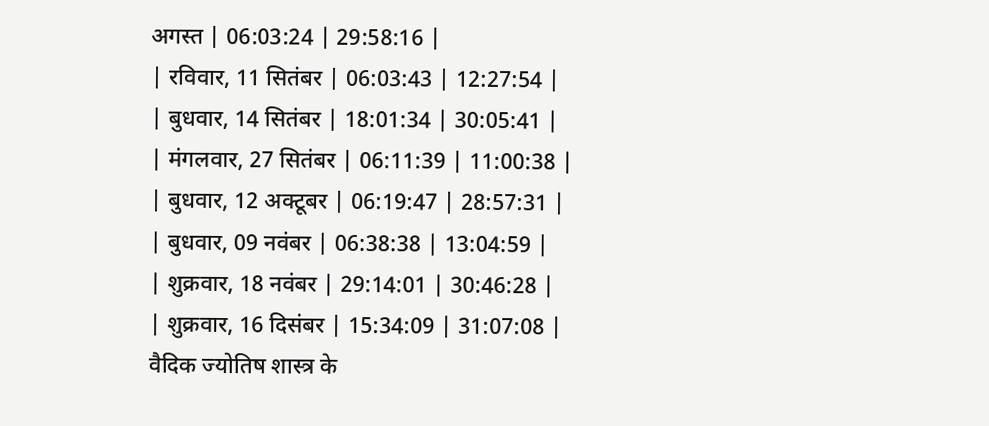अगस्त | 06:03:24 | 29:58:16 |
| रविवार, 11 सितंबर | 06:03:43 | 12:27:54 |
| बुधवार, 14 सितंबर | 18:01:34 | 30:05:41 |
| मंगलवार, 27 सितंबर | 06:11:39 | 11:00:38 |
| बुधवार, 12 अक्टूबर | 06:19:47 | 28:57:31 |
| बुधवार, 09 नवंबर | 06:38:38 | 13:04:59 |
| शुक्रवार, 18 नवंबर | 29:14:01 | 30:46:28 |
| शुक्रवार, 16 दिसंबर | 15:34:09 | 31:07:08 |
वैदिक ज्योतिष शास्त्र के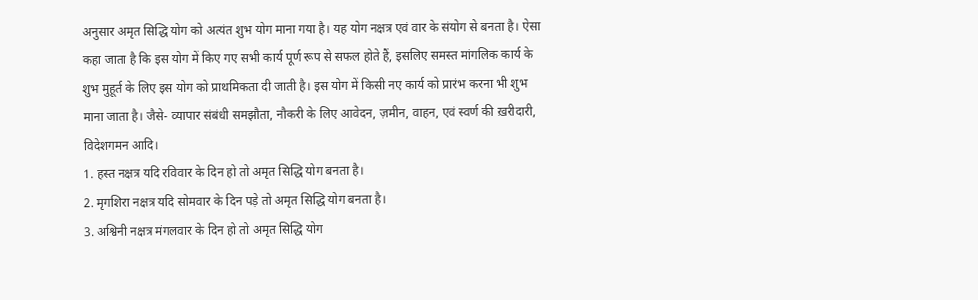अनुसार अमृत सिद्धि योग को अत्यंत शुभ योग माना गया है। यह योग नक्षत्र एवं वार के संयोग से बनता है। ऐसा कहा जाता है कि इस योग में किए गए सभी कार्य पूर्ण रूप से सफल होते हैं, इसलिए समस्त मांगलिक कार्य के शुभ मुहूर्त के लिए इस योग को प्राथमिकता दी जाती है। इस योग में किसी नए कार्य को प्रारंभ करना भी शुभ माना जाता है। जैसे- व्यापार संबंधी समझौता, नौकरी के लिए आवेदन, ज़मीन, वाहन, एवं स्वर्ण की ख़रीदारी, विदेशगमन आदि।
1. हस्त नक्षत्र यदि रविवार के दिन हो तो अमृत सिद्धि योग बनता है।
2. मृगशिरा नक्षत्र यदि सोमवार के दिन पड़े तो अमृत सिद्धि योग बनता है।
3. अश्विनी नक्षत्र मंगलवार के दिन हो तो अमृत सिद्धि योग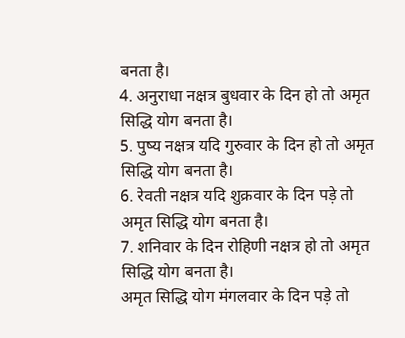बनता है।
4. अनुराधा नक्षत्र बुधवार के दिन हो तो अमृत सिद्धि योग बनता है।
5. पुष्य नक्षत्र यदि गुरुवार के दिन हो तो अमृत सिद्धि योग बनता है।
6. रेवती नक्षत्र यदि शुक्रवार के दिन पड़े तो अमृत सिद्धि योग बनता है।
7. शनिवार के दिन रोहिणी नक्षत्र हो तो अमृत सिद्धि योग बनता है।
अमृत सिद्धि योग मंगलवार के दिन पड़े तो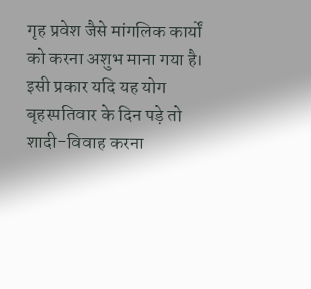गृह प्रवेश जैसे मांगलिक कार्यों को करना अशुभ माना गया है। इसी प्रकार यदि यह योग बृहस्पतिवार के दिन पड़े तो शादी-विवाह करना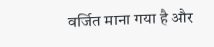वर्जित माना गया है और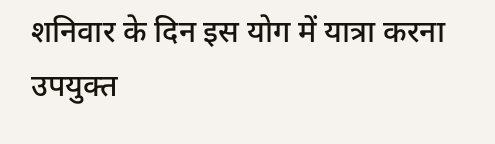शनिवार के दिन इस योग में यात्रा करना उपयुक्त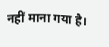नहीं माना गया है।